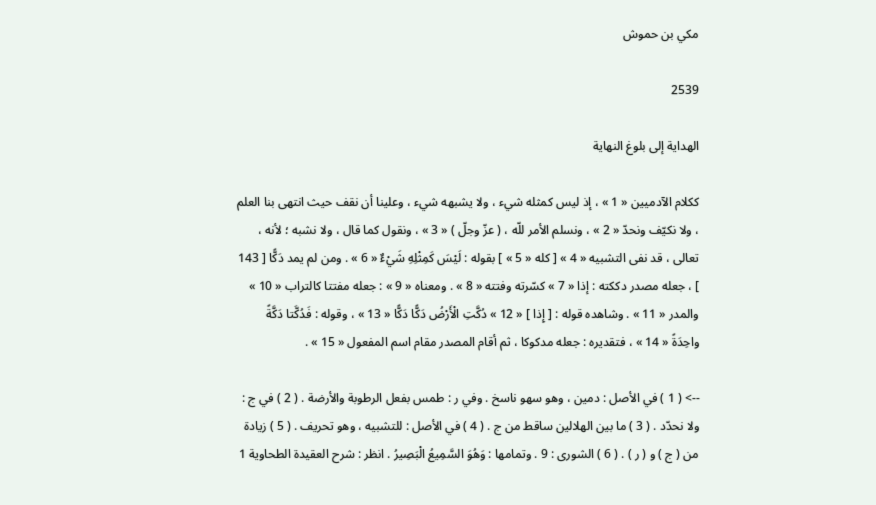مكي بن حموش

2539

الهداية إلى بلوغ النهاية

ككلام الآدميين « 1 » ، إذ ليس كمثله شيء ، ولا يشبهه شيء ، وعلينا أن نقف حيث انتهى بنا العلم ، ولا نكيّف ونحدّ « 2 » ، ونسلم الأمر للّه ، ( عزّ وجلّ ) « 3 » ، ونقول كما قال ، ولا نشبه ؛ لأنه ، تعالى ، قد نفى التشبيه « 4 » [ كله « 5 » ] بقوله : لَيْسَ كَمِثْلِهِ شَيْءٌ « 6 » . ومن لم يمد دَكًّا [ 143 ] ، جعله مصدر دككته : إذا « 7 » كسّرته وفتته « 8 » . ومعناه « 9 » : جعله مفتتا كالتراب « 10 » والمدر « 11 » . وشاهده قوله : [ إِذا ] « 12 » دُكَّتِ الْأَرْضُ دَكًّا دَكًّا « 13 » ، وقوله : فَدُكَّتا دَكَّةً واحِدَةً « 14 » ، فتقديره : جعله مدكوكا ، ثم أقام المصدر مقام اسم المفعول « 15 » .

--> ( 1 ) في الأصل : دمين ، وهو سهو ناسخ . وفي ر : طمس بفعل الرطوبة والأرضة . ( 2 ) في ج : ولا نحدّد . ( 3 ) ما بين الهلالين ساقط من ج . ( 4 ) في الأصل : للتشبيه ، وهو تحريف . ( 5 ) زيادة من ( ج ) و ( ر ) . ( 6 ) الشورى : 9 . وتمامها : وَهُوَ السَّمِيعُ الْبَصِيرُ . انظر : شرح العقيدة الطحاوية 1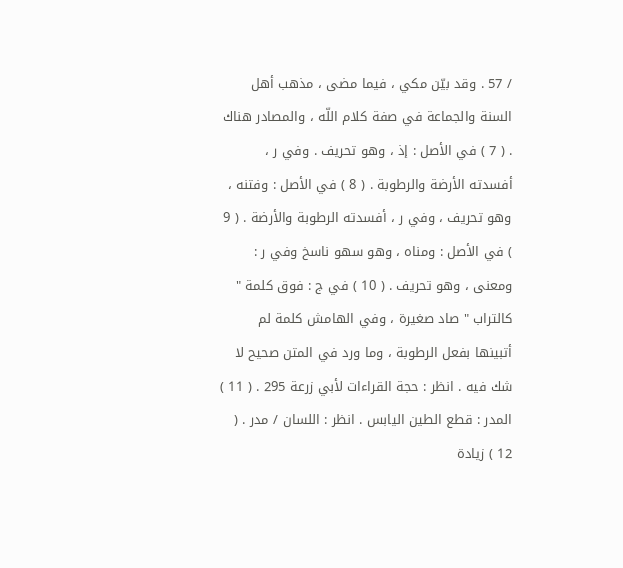/ 57 . وقد بيّن مكي ، فيما مضى ، مذهب أهل السنة والجماعة في صفة كلام اللّه ، والمصادر هناك . ( 7 ) في الأصل : إذ ، وهو تحريف . وفي ر ، أفسدته الأرضة والرطوبة . ( 8 ) في الأصل : وفتنه ، وهو تحريف ، وفي ر ، أفسدته الرطوبة والأرضة . ( 9 ) في الأصل : ومناه ، وهو سهو ناسخ وفي ر : ومعنى ، وهو تحريف . ( 10 ) في ج : فوق كلمة " كالتراب " صاد صغيرة ، وفي الهامش كلمة لم أتبينها بفعل الرطوبة ، وما ورد في المتن صحيح لا شك فيه . انظر : حجة القراءات لأبي زرعة 295 . ( 11 ) المدر : قطع الطين اليابس . انظر : اللسان / مدر . ( 12 ) زيادة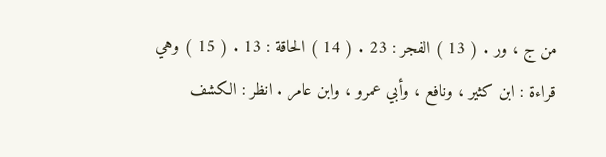من ج ، ور . ( 13 ) الفجر : 23 . ( 14 ) الحاقة : 13 . ( 15 ) وهي قراءة : ابن كثير ، ونافع ، وأبي عمرو ، وابن عامر . انظر : الكشف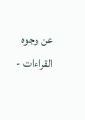عن وجوه القراءات -